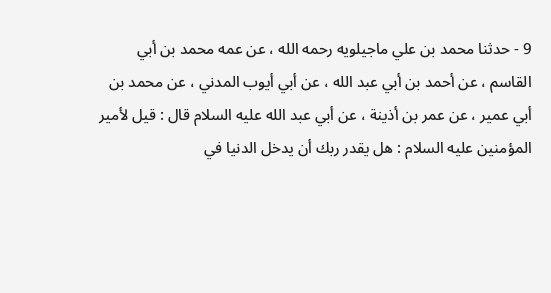9 - حدثنا محمد بن علي ماجيلويه رحمه الله ، عن عمه محمد بن أبي
القاسم ، عن أحمد بن أبي عبد الله ، عن أبي أيوب المدني ، عن محمد بن
أبي عمير ، عن عمر بن أذينة ، عن أبي عبد الله عليه السلام قال : قيل لأمير
المؤمنين عليه السلام : هل يقدر ربك أن يدخل الدنيا في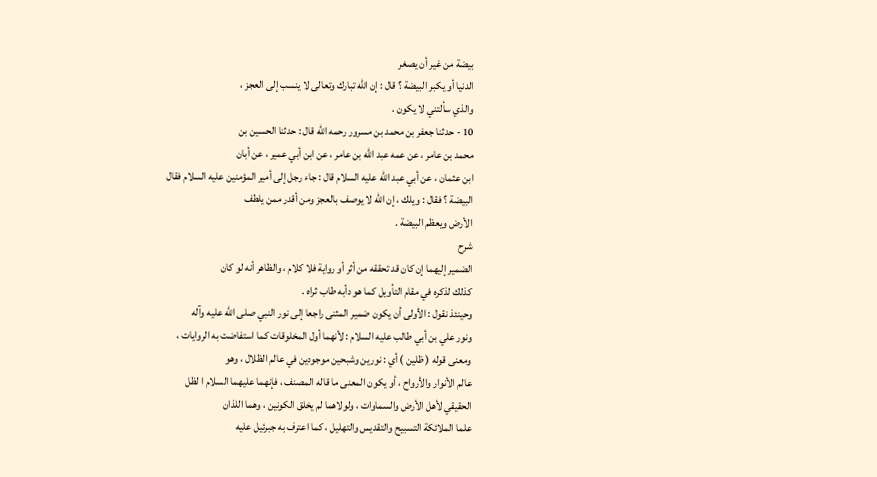بيضة من غير أن يصغر
الدنيا أو يكبر البيضة ؟ قال : إن الله تبارك وتعالى لا ينسب إلى العجز ،
والذي سألتني لا يكون .
10 - حدثنا جعفر بن محمد بن مسرور رحمه الله قال : حدثنا الحسين بن
محمد بن عامر ، عن عمه عبد الله بن عامر ، عن ابن أبي عمير ، عن أبان
ابن عثمان ، عن أبي عبد الله عليه السلام قال : جاء رجل إلى أمير المؤمنين عليه السلام فقال
البيضة ؟ فقال : ويلك ، إن الله لا يوصف بالعجز ومن أقدر ممن يلطف
الأرض ويعظم البيضة .
شرح
الضمير إليهما إن كان قد تحققه من أثر أو رواية فلا كلام ، والظاهر أنه لو كان
كذلك لذكره في مقام التأويل كما هو دأبه طاب ثراه .
وحينئذ نقول : الأولى أن يكون ضمير المثنى راجعا إلى نور النبي صلى الله عليه وآله
ونور علي بن أبي طالب عليه السلام : لأنهما أول المخلوقات كما استفاضت به الروايات ،
ومعنى قوله ( ظلين ) أي : نورين وشبحين موجودين في عالم الظلال ، وهو
عالم الأنوار والأرواح ، أو يكون المعنى ما قاله المصنف ، فإنهما عليهما السلام ا لظل
الحقيقي لأهل الأرض والسماوات ، ولولاهما لم يخلق الكونين ، وهما اللذان
علما الملائكة التسبيح والتقديس والتهليل ، كما اعترف به جبرئيل عليه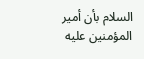السلام بأن أمير
المؤمنين عليه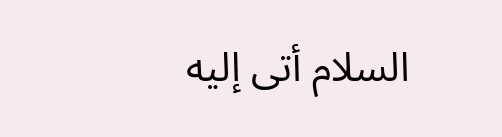السلام أتى إليه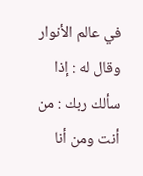في عالم الأنوار وقال له : إذا سألك ربك : من أنت ومن أنا